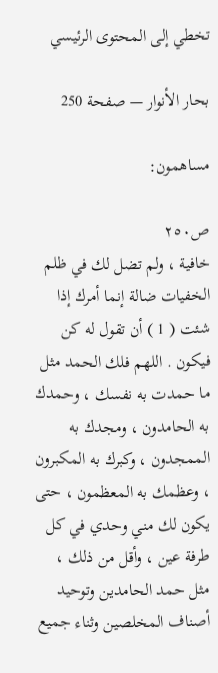تخطي إلى المحتوى الرئيسي

بحار الأنوار — صفحة 250

مساهمون:

ص٢٥٠
خافية ، ولم تضل لك في ظلم الخفيات ضالة إنما أمرك إذا شئت ( 1 ) أن تقول له كن فيكون . اللهم فلك الحمد مثل ما حمدت به نفسك ، وحمدك به الحامدون ، ومجدك به الممجدون ، وكبرك به المكبرون ، وعظمك به المعظمون ، حتى يكون لك مني وحدي في كل طرفة عين ، وأقل من ذلك ، مثل حمد الحامدين وتوحيد أصناف المخلصين وثناء جميع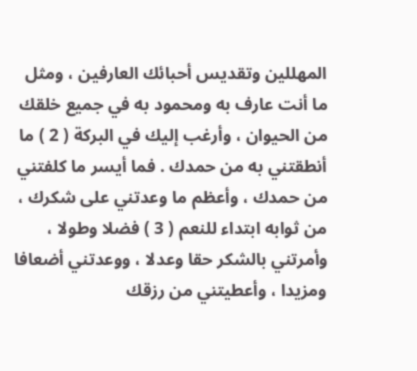المهللين وتقديس أحبائك العارفين ، ومثل ما أنت عارف به ومحمود به في جميع خلقك من الحيوان ، وأرغب إليك في البركة ( 2 ) ما أنطقتني به من حمدك . فما أيسر ما كلفتني من حمدك ، وأعظم ما وعدتني على شكرك ، من ثوابه ابتداء للنعم ( 3 ) فضلا وطولا ، وأمرتني بالشكر حقا وعدلا ، ووعدتني أضعافا ومزيدا ، وأعطيتني من رزقك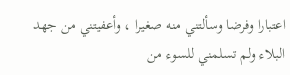اعتبارا وفرضا وسألتني منه صغيرا ، وأعفيتني من جهد البلاء ولم تسلمني للسوء من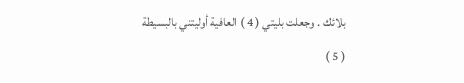بلائك . وجعلت بليتي ( 4 ) العافية أوليتني بالبسيطة ( 5 )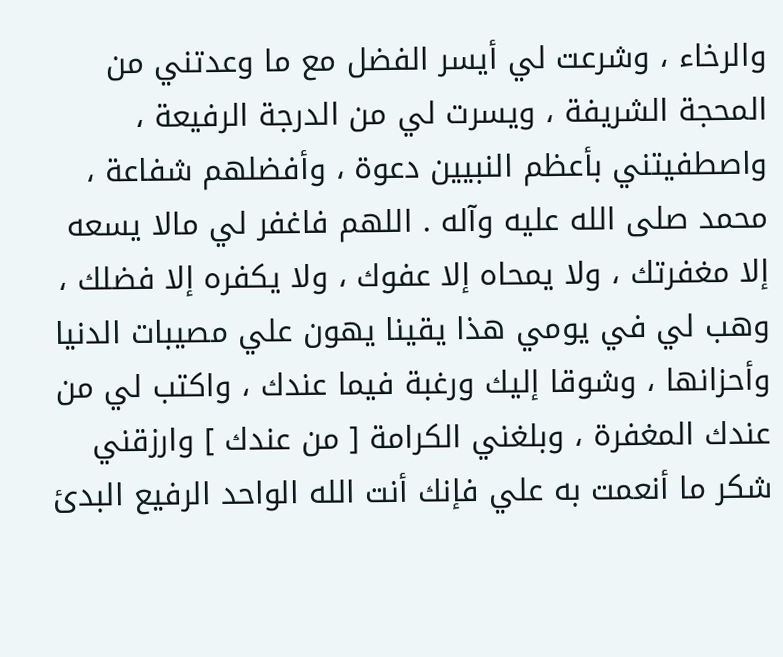والرخاء ، وشرعت لي أيسر الفضل مع ما وعدتني من المحجة الشريفة ، ويسرت لي من الدرجة الرفيعة ، واصطفيتني بأعظم النبيين دعوة ، وأفضلهم شفاعة ، محمد صلى الله عليه وآله . اللهم فاغفر لي مالا يسعه إلا مغفرتك ، ولا يمحاه إلا عفوك ، ولا يكفره إلا فضلك ، وهب لي في يومي هذا يقينا يهون علي مصيبات الدنيا وأحزانها ، وشوقا إليك ورغبة فيما عندك ، واكتب لي من عندك المغفرة ، وبلغني الكرامة [ من عندك ] وارزقني شكر ما أنعمت به علي فإنك أنت الله الواحد الرفيع البدئ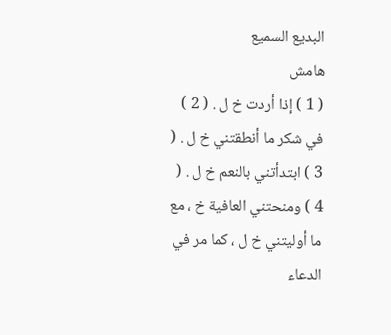البديع السميع
هامش
( 1 ) إذا أردت خ ل . ( 2 ) في شكر ما أنطقتني خ ل . ( 3 ) ابتدأتني بالنعم خ ل . ( 4 ) ومنحتني العافية خ ، مع ما أوليتني خ ل ، كما مر في الدعاء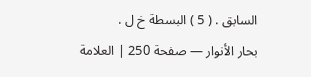السابق . ( 5 ) البسطة خ ل .
بحار الأنوار — صفحة 250 | العلامة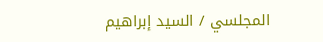المجلسي / السيد إبراهيم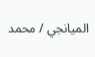الميانجي / محمد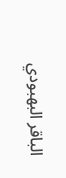الباقر البهبودي